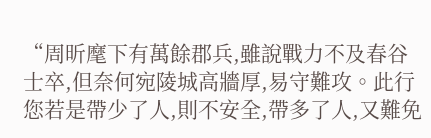“周昕麾下有萬餘郡兵,雖說戰力不及春谷士卒,但奈何宛陵城高牆厚,易守難攻。此行您若是帶少了人,則不安全,帶多了人,又難免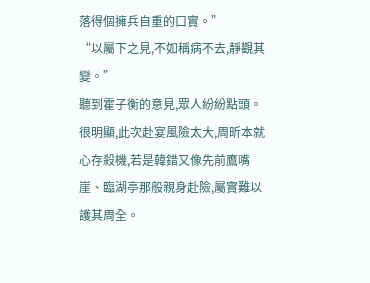落得個擁兵自重的口實。”
“以屬下之見,不如稱病不去,靜觀其變。”
聽到霍子衡的意見,眾人紛紛點頭。
很明顯,此次赴宴風險太大,周昕本就心存殺機,若是韓錯又像先前鷹嘴崖、臨湖亭那般親身赴險,屬實難以護其周全。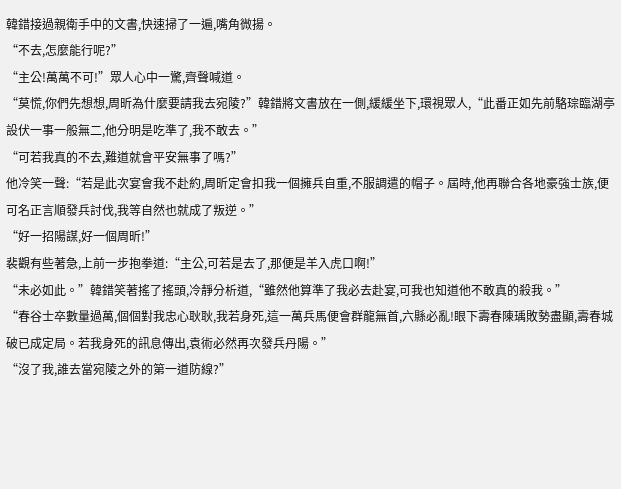韓錯接過親衛手中的文書,快速掃了一遍,嘴角微揚。
“不去,怎麼能行呢?”
“主公!萬萬不可!”眾人心中一驚,齊聲喊道。
“莫慌,你們先想想,周昕為什麼要請我去宛陵?”韓錯將文書放在一側,緩緩坐下,環視眾人,“此番正如先前駱琮臨湖亭設伏一事一般無二,他分明是吃準了,我不敢去。”
“可若我真的不去,難道就會平安無事了嗎?”
他冷笑一聲:“若是此次宴會我不赴約,周昕定會扣我一個擁兵自重,不服調遣的帽子。屆時,他再聯合各地豪強士族,便可名正言順發兵討伐,我等自然也就成了叛逆。”
“好一招陽謀,好一個周昕!”
裴觀有些著急,上前一步抱拳道:“主公,可若是去了,那便是羊入虎口啊!”
“未必如此。”韓錯笑著搖了搖頭,冷靜分析道,“雖然他算準了我必去赴宴,可我也知道他不敢真的殺我。”
“春谷士卒數量過萬,個個對我忠心耿耿,我若身死,這一萬兵馬便會群龍無首,六縣必亂!眼下壽春陳瑀敗勢盡顯,壽春城破已成定局。若我身死的訊息傳出,袁術必然再次發兵丹陽。”
“沒了我,誰去當宛陵之外的第一道防線?”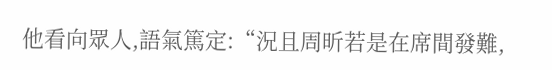他看向眾人,語氣篤定:“況且周昕若是在席間發難,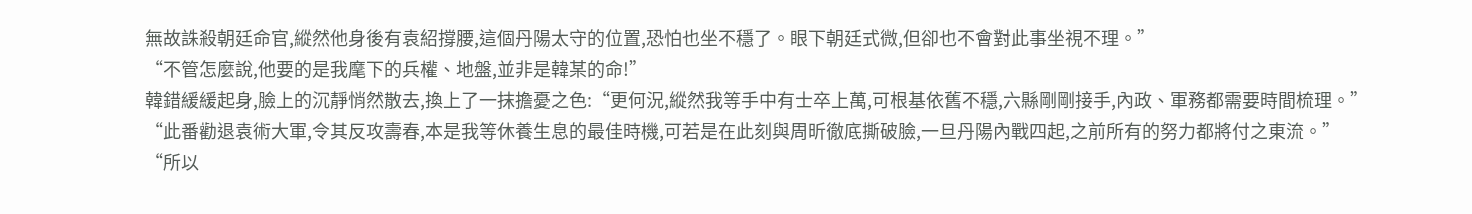無故誅殺朝廷命官,縱然他身後有袁紹撐腰,這個丹陽太守的位置,恐怕也坐不穩了。眼下朝廷式微,但卻也不會對此事坐視不理。”
“不管怎麼說,他要的是我麾下的兵權、地盤,並非是韓某的命!”
韓錯緩緩起身,臉上的沉靜悄然散去,換上了一抹擔憂之色:“更何況,縱然我等手中有士卒上萬,可根基依舊不穩,六縣剛剛接手,內政、軍務都需要時間梳理。”
“此番勸退袁術大軍,令其反攻壽春,本是我等休養生息的最佳時機,可若是在此刻與周昕徹底撕破臉,一旦丹陽內戰四起,之前所有的努力都將付之東流。”
“所以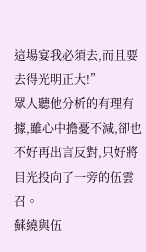這場宴我必須去,而且要去得光明正大!”
眾人聽他分析的有理有據,雖心中擔憂不減,卻也不好再出言反對,只好將目光投向了一旁的伍雲召。
蘇繞與伍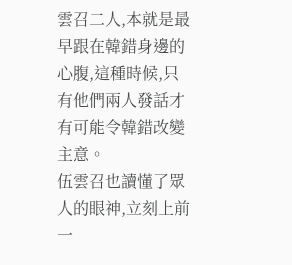雲召二人,本就是最早跟在韓錯身邊的心腹,這種時候,只有他們兩人發話才有可能令韓錯改變主意。
伍雲召也讀懂了眾人的眼神,立刻上前一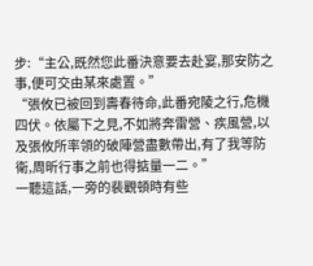步:“主公,既然您此番決意要去赴宴,那安防之事,便可交由某來處置。”
“張攸已被回到壽春待命,此番宛陵之行,危機四伏。依屬下之見,不如將奔雷營、疾風營,以及張攸所率領的破陣營盡數帶出,有了我等防衛,周昕行事之前也得掂量一二。”
一聽這話,一旁的裴觀頓時有些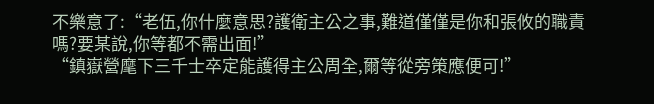不樂意了:“老伍,你什麼意思?護衛主公之事,難道僅僅是你和張攸的職責嗎?要某說,你等都不需出面!”
“鎮嶽營麾下三千士卒定能護得主公周全,爾等從旁策應便可!”